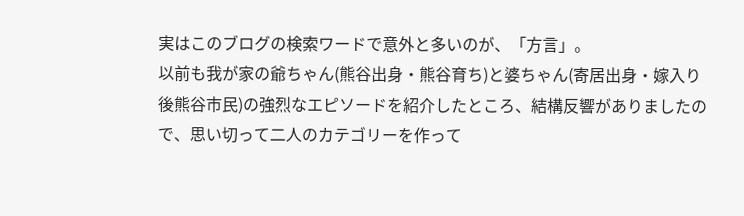実はこのブログの検索ワードで意外と多いのが、「方言」。
以前も我が家の爺ちゃん(熊谷出身・熊谷育ち)と婆ちゃん(寄居出身・嫁入り後熊谷市民)の強烈なエピソードを紹介したところ、結構反響がありましたので、思い切って二人のカテゴリーを作って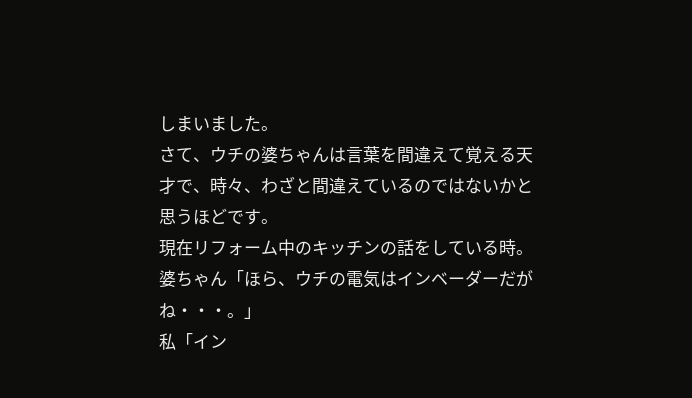しまいました。
さて、ウチの婆ちゃんは言葉を間違えて覚える天才で、時々、わざと間違えているのではないかと思うほどです。
現在リフォーム中のキッチンの話をしている時。
婆ちゃん「ほら、ウチの電気はインベーダーだがね・・・。」
私「イン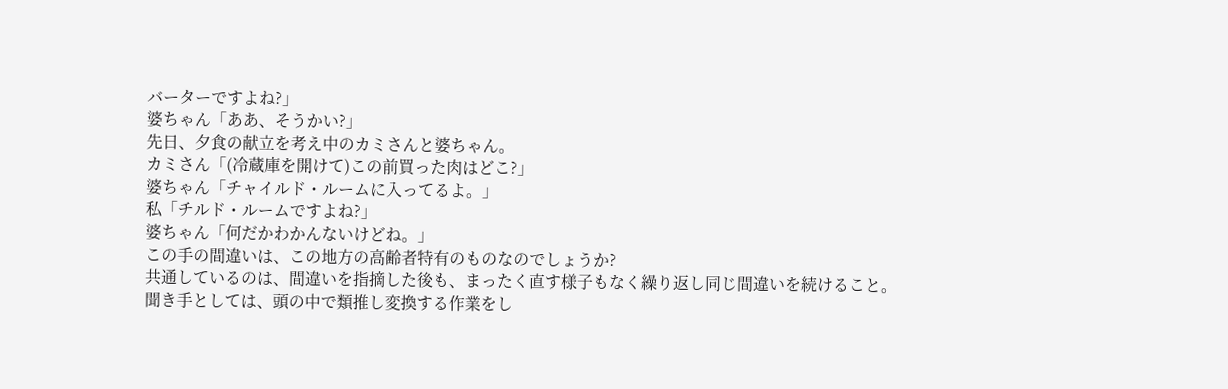バーターですよね?」
婆ちゃん「ああ、そうかい?」
先日、夕食の献立を考え中のカミさんと婆ちゃん。
カミさん「(冷蔵庫を開けて)この前買った肉はどこ?」
婆ちゃん「チャイルド・ルームに入ってるよ。」
私「チルド・ルームですよね?」
婆ちゃん「何だかわかんないけどね。」
この手の間違いは、この地方の高齢者特有のものなのでしょうか?
共通しているのは、間違いを指摘した後も、まったく直す様子もなく繰り返し同じ間違いを続けること。
聞き手としては、頭の中で類推し変換する作業をし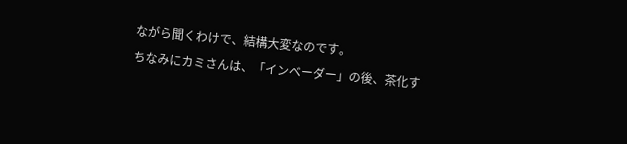ながら聞くわけで、結構大変なのです。
ちなみにカミさんは、「インベーダー」の後、茶化す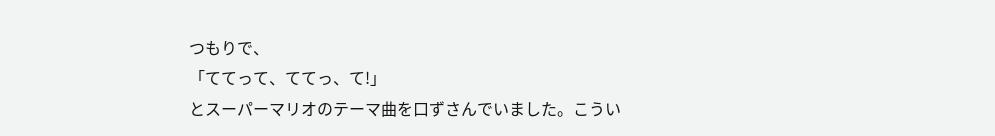つもりで、
「ててって、ててっ、て!」
とスーパーマリオのテーマ曲を口ずさんでいました。こうい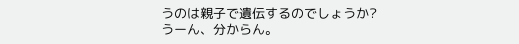うのは親子で遺伝するのでしょうか?
うーん、分からん。